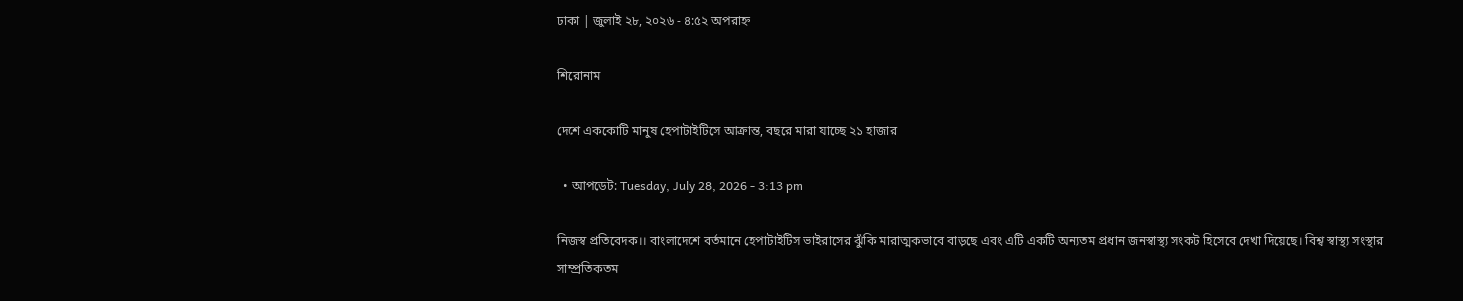ঢাকা | জুলাই ২৮, ২০২৬ - ৪:৫২ অপরাহ্ন

শিরোনাম

দেশে এককোটি মানুষ হেপাটাইটিসে আক্রান্ত, বছরে মারা যাচ্ছে ২১ হাজার

  • আপডেট: Tuesday, July 28, 2026 - 3:13 pm

নিজস্ব প্রতিবেদক।। বাংলাদেশে বর্তমানে হেপাটাইটিস ভাইরাসের ঝুঁকি মারাত্মকভাবে বাড়ছে এবং এটি একটি অন্যতম প্রধান জনস্বাস্থ্য সংকট হিসেবে দেখা দিয়েছে। বিশ্ব স্বাস্থ্য সংস্থার  সাম্প্রতিকতম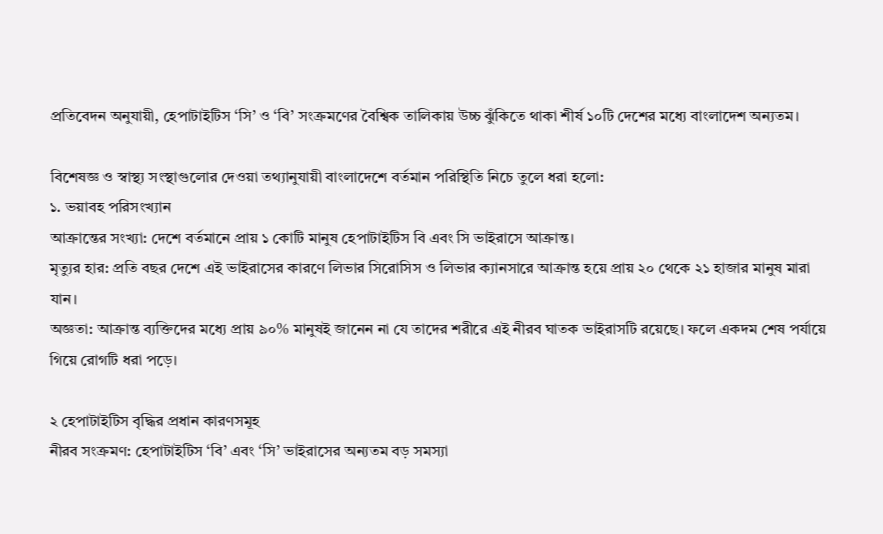প্রতিবেদন অনুযায়ী, হেপাটাইটিস ‘সি’ ও ‘বি’ সংক্রমণের বৈশ্বিক তালিকায় উচ্চ ঝুঁকিতে থাকা শীর্ষ ১০টি দেশের মধ্যে বাংলাদেশ অন্যতম।

বিশেষজ্ঞ ও স্বাস্থ্য সংস্থাগুলোর দেওয়া তথ্যানুযায়ী বাংলাদেশে বর্তমান পরিস্থিতি নিচে তুলে ধরা হলো:
১. ভয়াবহ পরিসংখ্যান
আক্রান্তের সংখ্যা: দেশে বর্তমানে প্রায় ১ কোটি মানুষ হেপাটাইটিস বি এবং সি ভাইরাসে আক্রান্ত।
মৃত্যুর হার: প্রতি বছর দেশে এই ভাইরাসের কারণে লিভার সিরোসিস ও লিভার ক্যানসারে আক্রান্ত হয়ে প্রায় ২০ থেকে ২১ হাজার মানুষ মারা যান।
অজ্ঞতা: আক্রান্ত ব্যক্তিদের মধ্যে প্রায় ৯০% মানুষই জানেন না যে তাদের শরীরে এই নীরব ঘাতক ভাইরাসটি রয়েছে। ফলে একদম শেষ পর্যায়ে গিয়ে রোগটি ধরা পড়ে।

২ হেপাটাইটিস বৃদ্ধির প্রধান কারণসমূহ
নীরব সংক্রমণ: হেপাটাইটিস ‘বি’ এবং ‘সি’ ভাইরাসের অন্যতম বড় সমস্যা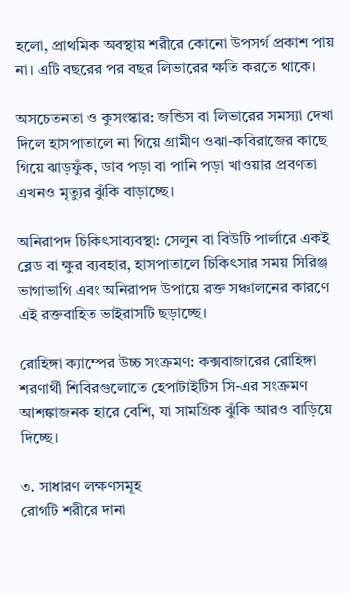হলো, প্রাথমিক অবস্থায় শরীরে কোনো উপসর্গ প্রকাশ পায় না। এটি বছরের পর বছর লিভারের ক্ষতি করতে থাকে।

অসচেতনতা ও কুসংস্কার: জন্ডিস বা লিভারের সমস্যা দেখা দিলে হাসপাতালে না গিয়ে গ্রামীণ ওঝা-কবিরাজের কাছে গিয়ে ঝাড়ফুঁক, ডাব পড়া বা পানি পড়া খাওয়ার প্রবণতা এখনও মৃত্যুর ঝুঁকি বাড়াচ্ছে।

অনিরাপদ চিকিৎসাব্যবস্থা: সেলুন বা বিউটি পার্লারে একই ব্লেড বা ক্ষুর ব্যবহার, হাসপাতালে চিকিৎসার সময় সিরিঞ্জ ভাগাভাগি এবং অনিরাপদ উপায়ে রক্ত সঞ্চালনের কারণে এই রক্তবাহিত ভাইরাসটি ছড়াচ্ছে।

রোহিঙ্গা ক্যাম্পের উচ্চ সংক্রমণ: কক্সবাজারের রোহিঙ্গা শরণার্থী শিবিরগুলোতে হেপাটাইটিস সি-এর সংক্রমণ আশঙ্কাজনক হারে বেশি, যা সামগ্রিক ঝুঁকি আরও বাড়িয়ে দিচ্ছে।

৩. সাধারণ লক্ষণসমূহ
রোগটি শরীরে দানা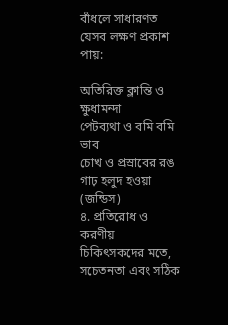বাঁধলে সাধারণত যেসব লক্ষণ প্রকাশ পায়:

অতিরিক্ত ক্লান্তি ও ক্ষুধামন্দা
পেটব্যথা ও বমি বমি ভাব
চোখ ও প্রস্রাবের রঙ গাঢ় হলুদ হওয়া (জন্ডিস)
৪. প্রতিরোধ ও করণীয়
চিকিৎসকদের মতে, সচেতনতা এবং সঠিক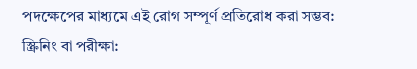পদক্ষেপের মাধ্যমে এই রোগ সম্পূর্ণ প্রতিরোধ করা সম্ভব:
স্ক্রিনিং বা পরীক্ষা: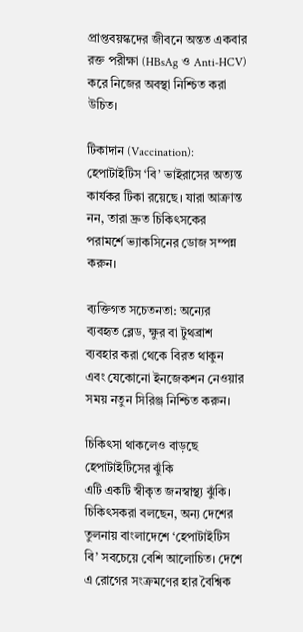প্রাপ্তবয়স্কদের জীবনে অন্তত একবার রক্ত পরীক্ষা (HBsAg ও Anti-HCV) করে নিজের অবস্থা নিশ্চিত করা উচিত।

টিকাদান (Vaccination): হেপাটাইটিস ‘বি’ ভাইরাসের অত্যন্ত কার্যকর টিকা রয়েছে। যারা আক্রান্ত নন, তারা দ্রুত চিকিৎসকের পরামর্শে ভ্যাকসিনের ডোজ সম্পন্ন করুন।

ব্যক্তিগত সচেতনতা: অন্যের ব্যবহৃত ব্লেড, ক্ষুর বা টুথব্রাশ ব্যবহার করা থেকে বিরত থাকুন এবং যেকোনো ইনজেকশন নেওয়ার সময় নতুন সিরিঞ্জ নিশ্চিত করুন।

চিকিৎসা থাকলেও বাড়ছে হেপাটাইটিসের ঝুঁকি
এটি একটি স্বীকৃত জনস্বাস্থ্য ঝুঁকি। চিকিৎসকরা বলছেন, অন্য দেশের তুলনায় বাংলাদেশে ‘হেপাটাইটিস বি’ সবচেয়ে বেশি আলোচিত। দেশে এ রোগের সংক্রমণের হার বৈশ্বিক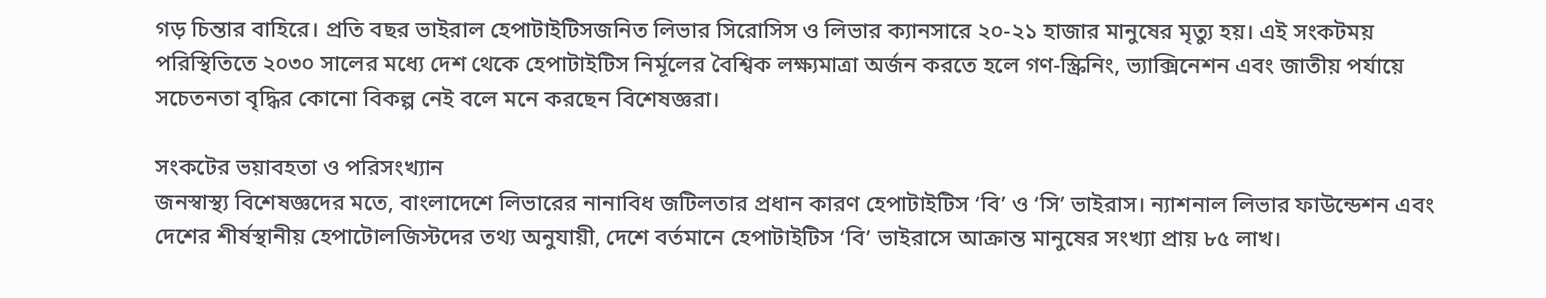গড় চিন্তার বাহিরে। প্রতি বছর ভাইরাল হেপাটাইটিসজনিত লিভার সিরোসিস ও লিভার ক্যানসারে ২০-২১ হাজার মানুষের মৃত্যু হয়। এই সংকটময় পরিস্থিতিতে ২০৩০ সালের মধ্যে দেশ থেকে হেপাটাইটিস নির্মূলের বৈশ্বিক লক্ষ্যমাত্রা অর্জন করতে হলে গণ-স্ক্রিনিং, ভ্যাক্সিনেশন এবং জাতীয় পর্যায়ে সচেতনতা বৃদ্ধির কোনো বিকল্প নেই বলে মনে করছেন বিশেষজ্ঞরা।

সংকটের ভয়াবহতা ও পরিসংখ্যান
জনস্বাস্থ্য বিশেষজ্ঞদের মতে, বাংলাদেশে লিভারের নানাবিধ জটিলতার প্রধান কারণ হেপাটাইটিস ‘বি’ ও ‘সি’ ভাইরাস। ন্যাশনাল লিভার ফাউন্ডেশন এবং দেশের শীর্ষস্থানীয় হেপাটোলজিস্টদের তথ্য অনুযায়ী, দেশে বর্তমানে হেপাটাইটিস ‘বি’ ভাইরাসে আক্রান্ত মানুষের সংখ্যা প্রায় ৮৫ লাখ।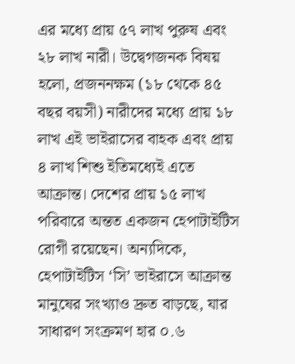এর মধ্যে প্রায় ৫৭ লাখ পুরুষ এবং ২৮ লাখ নারী। উদ্বেগজনক বিষয় হলো, প্রজননক্ষম (১৮ থেকে ৪৫ বছর বয়সী) নারীদের মধ্যে প্রায় ১৮ লাখ এই ভাইরাসের বাহক এবং প্রায় ৪ লাখ শিশু ইতিমধ্যেই এতে আক্রান্ত। দেশের প্রায় ১৫ লাখ পরিবারে অন্তত একজন হেপাটাইটিস রোগী রয়েছেন। অন্যদিকে, হেপাটাইটিস ‘সি’ ভাইরাসে আক্রান্ত মানুষের সংখ্যাও দ্রুত বাড়ছে, যার সাধারণ সংক্রমণ হার ০.৬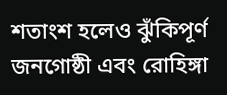শতাংশ হলেও ঝুঁকিপূর্ণ জনগোষ্ঠী এবং রোহিঙ্গা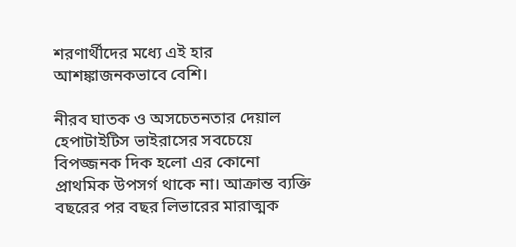শরণার্থীদের মধ্যে এই হার আশঙ্কাজনকভাবে বেশি।

নীরব ঘাতক ও অসচেতনতার দেয়াল
হেপাটাইটিস ভাইরাসের সবচেয়ে বিপজ্জনক দিক হলো এর কোনো প্রাথমিক উপসর্গ থাকে না। আক্রান্ত ব্যক্তি বছরের পর বছর লিভারের মারাত্মক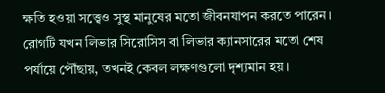ক্ষতি হওয়া সত্ত্বেও সুস্থ মানুষের মতো জীবনযাপন করতে পারেন। রোগটি যখন লিভার সিরোসিস বা লিভার ক্যানসারের মতো শেষ পর্যায়ে পৌঁছায়, তখনই কেবল লক্ষণগুলো দৃশ্যমান হয়।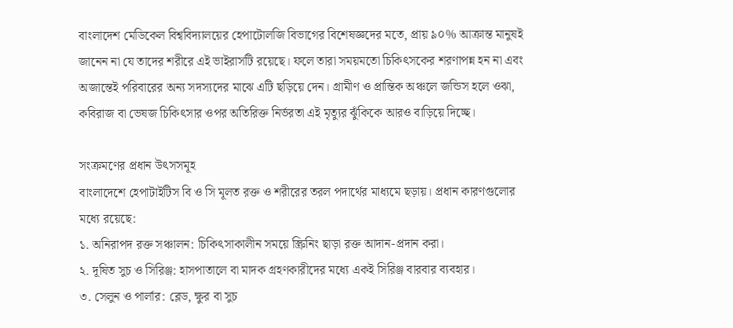বাংলাদেশ মেডিকেল বিশ্ববিদ্যালয়ের হেপাটোলজি বিভাগের বিশেষজ্ঞদের মতে, প্রায় ৯০% আক্রান্ত মানুষই জানেন না যে তাদের শরীরে এই ভাইরাসটি রয়েছে। ফলে তারা সময়মতো চিকিৎসকের শরণাপন্ন হন না এবং অজান্তেই পরিবারের অন্য সদস্যদের মাঝে এটি ছড়িয়ে দেন। গ্রামীণ ও প্রান্তিক অঞ্চলে জন্ডিস হলে ওঝা, কবিরাজ বা ভেষজ চিকিৎসার ওপর অতিরিক্ত নির্ভরতা এই মৃত্যুর ঝুঁকিকে আরও বাড়িয়ে দিচ্ছে।

সংক্রমণের প্রধান উৎসসমূহ
বাংলাদেশে হেপাটাইটিস বি ও সি মূলত রক্ত ও শরীরের তরল পদার্থের মাধ্যমে ছড়ায়। প্রধান কারণগুলোর মধ্যে রয়েছে:
১. অনিরাপদ রক্ত সঞ্চালন: চিকিৎসাকালীন সময়ে স্ক্রিনিং ছাড়া রক্ত আদান-প্রদান করা।
২. দূষিত সুচ ও সিরিঞ্জ: হাসপাতালে বা মাদক গ্রহণকারীদের মধ্যে একই সিরিঞ্জ বারবার ব্যবহার।
৩. সেলুন ও পার্লার: ব্লেড, ক্ষুর বা সুচ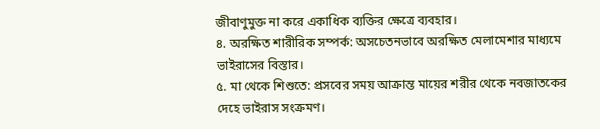জীবাণুমুক্ত না করে একাধিক ব্যক্তির ক্ষেত্রে ব্যবহার।
৪. অরক্ষিত শারীরিক সম্পর্ক: অসচেতনভাবে অরক্ষিত মেলামেশার মাধ্যমে ভাইরাসের বিস্তার।
৫. মা থেকে শিশুতে: প্রসবের সময় আক্রান্ত মায়ের শরীর থেকে নবজাতকের দেহে ভাইরাস সংক্রমণ।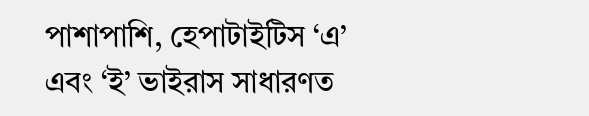পাশাপাশি, হেপাটাইটিস ‘এ’ এবং ‘ই’ ভাইরাস সাধারণত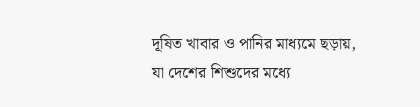দূষিত খাবার ও পানির মাধ্যমে ছড়ায়, যা দেশের শিশুদের মধ্যে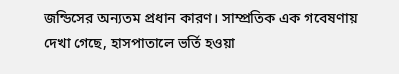জন্ডিসের অন্যতম প্রধান কারণ। সাম্প্রতিক এক গবেষণায় দেখা গেছে, হাসপাতালে ভর্তি হওয়া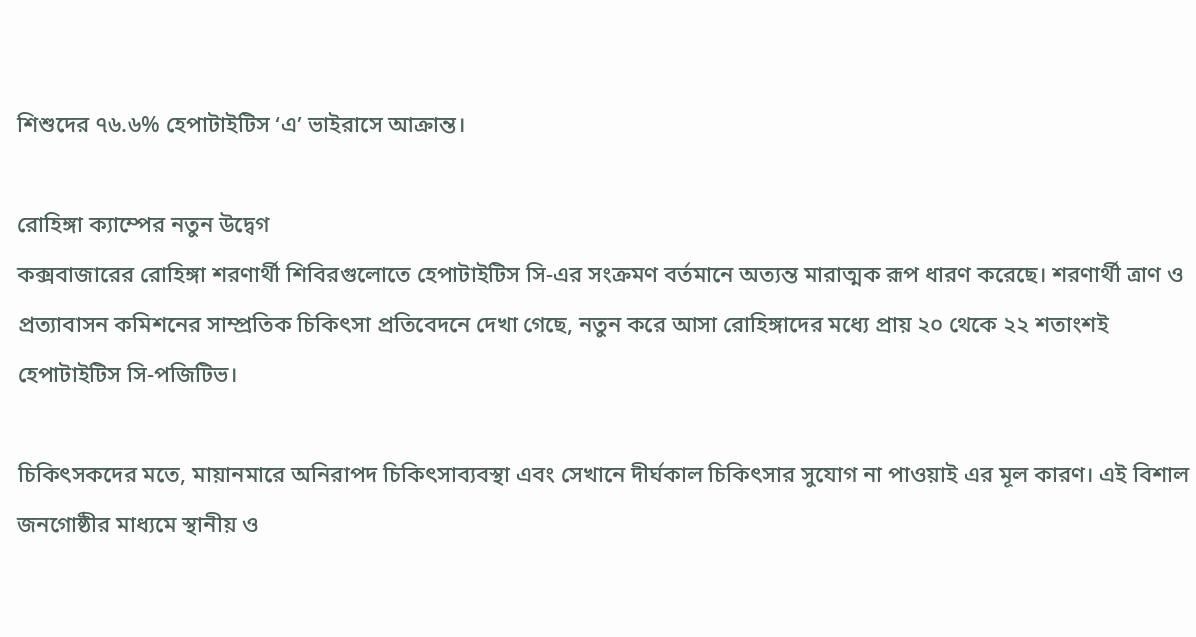শিশুদের ৭৬.৬% হেপাটাইটিস ‘এ’ ভাইরাসে আক্রান্ত।

রোহিঙ্গা ক্যাম্পের নতুন উদ্বেগ
কক্সবাজারের রোহিঙ্গা শরণার্থী শিবিরগুলোতে হেপাটাইটিস সি-এর সংক্রমণ বর্তমানে অত্যন্ত মারাত্মক রূপ ধারণ করেছে। শরণার্থী ত্রাণ ও প্রত্যাবাসন কমিশনের সাম্প্রতিক চিকিৎসা প্রতিবেদনে দেখা গেছে, নতুন করে আসা রোহিঙ্গাদের মধ্যে প্রায় ২০ থেকে ২২ শতাংশই হেপাটাইটিস সি-পজিটিভ।

চিকিৎসকদের মতে, মায়ানমারে অনিরাপদ চিকিৎসাব্যবস্থা এবং সেখানে দীর্ঘকাল চিকিৎসার সুযোগ না পাওয়াই এর মূল কারণ। এই বিশাল জনগোষ্ঠীর মাধ্যমে স্থানীয় ও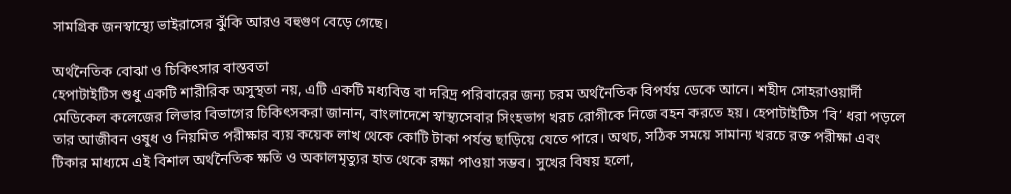সামগ্রিক জনস্বাস্থ্যে ভাইরাসের ঝুঁকি আরও বহুগুণ বেড়ে গেছে।

অর্থনৈতিক বোঝা ও চিকিৎসার বাস্তবতা
হেপাটাইটিস শুধু একটি শারীরিক অসুস্থতা নয়, এটি একটি মধ্যবিত্ত বা দরিদ্র পরিবারের জন্য চরম অর্থনৈতিক বিপর্যয় ডেকে আনে। শহীদ সোহরাওয়ার্দী মেডিকেল কলেজের লিভার বিভাগের চিকিৎসকরা জানান, বাংলাদেশে স্বাস্থ্যসেবার সিংহভাগ খরচ রোগীকে নিজে বহন করতে হয়। হেপাটাইটিস ‘বি’ ধরা পড়লে তার আজীবন ওষুধ ও নিয়মিত পরীক্ষার ব্যয় কয়েক লাখ থেকে কোটি টাকা পর্যন্ত ছাড়িয়ে যেতে পারে। অথচ, সঠিক সময়ে সামান্য খরচে রক্ত পরীক্ষা এবং টিকার মাধ্যমে এই বিশাল অর্থনৈতিক ক্ষতি ও অকালমৃত্যুর হাত থেকে রক্ষা পাওয়া সম্ভব। সুখের বিষয় হলো,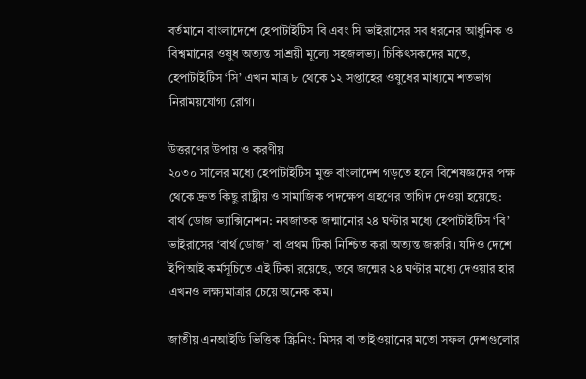বর্তমানে বাংলাদেশে হেপাটাইটিস বি এবং সি ভাইরাসের সব ধরনের আধুনিক ও বিশ্বমানের ওষুধ অত্যন্ত সাশ্রয়ী মূল্যে সহজলভ্য। চিকিৎসকদের মতে, হেপাটাইটিস ‘সি’ এখন মাত্র ৮ থেকে ১২ সপ্তাহের ওষুধের মাধ্যমে শতভাগ নিরাময়যোগ্য রোগ।

উত্তরণের উপায় ও করণীয়
২০৩০ সালের মধ্যে হেপাটাইটিস মুক্ত বাংলাদেশ গড়তে হলে বিশেষজ্ঞদের পক্ষ থেকে দ্রুত কিছু রাষ্ট্রীয় ও সামাজিক পদক্ষেপ গ্রহণের তাগিদ দেওয়া হয়েছে:
বার্থ ডোজ ভ্যাক্সিনেশন: নবজাতক জন্মানোর ২৪ ঘণ্টার মধ্যে হেপাটাইটিস ‘বি’ ভাইরাসের ‘বার্থ ডোজ’ বা প্রথম টিকা নিশ্চিত করা অত্যন্ত জরুরি। যদিও দেশে ইপিআই কর্মসূচিতে এই টিকা রয়েছে, তবে জন্মের ২৪ ঘণ্টার মধ্যে দেওয়ার হার এখনও লক্ষ্যমাত্রার চেয়ে অনেক কম।

জাতীয় এনআইডি ভিত্তিক স্ক্রিনিং: মিসর বা তাইওয়ানের মতো সফল দেশগুলোর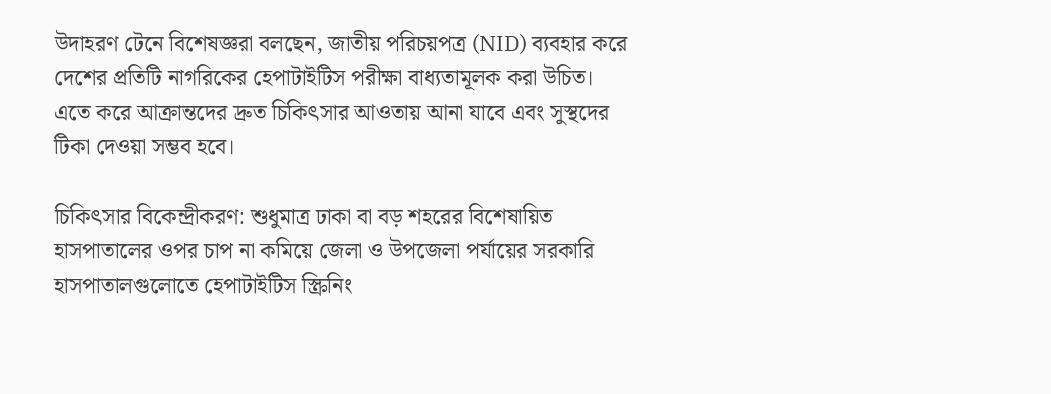উদাহরণ টেনে বিশেষজ্ঞরা বলছেন, জাতীয় পরিচয়পত্র (NID) ব্যবহার করে দেশের প্রতিটি নাগরিকের হেপাটাইটিস পরীক্ষা বাধ্যতামূলক করা উচিত। এতে করে আক্রান্তদের দ্রুত চিকিৎসার আওতায় আনা যাবে এবং সুস্থদের টিকা দেওয়া সম্ভব হবে।

চিকিৎসার বিকেন্দ্রীকরণ: শুধুমাত্র ঢাকা বা বড় শহরের বিশেষায়িত হাসপাতালের ওপর চাপ না কমিয়ে জেলা ও উপজেলা পর্যায়ের সরকারি হাসপাতালগুলোতে হেপাটাইটিস স্ক্রিনিং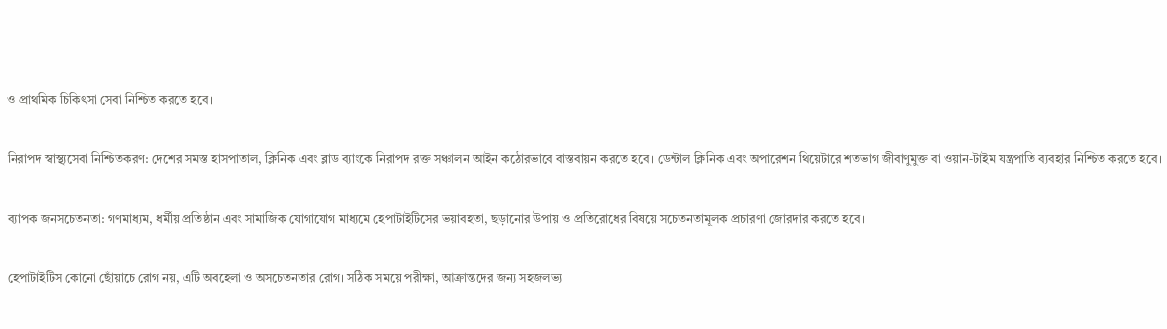ও প্রাথমিক চিকিৎসা সেবা নিশ্চিত করতে হবে।

নিরাপদ স্বাস্থ্যসেবা নিশ্চিতকরণ: দেশের সমস্ত হাসপাতাল, ক্লিনিক এবং ব্লাড ব্যাংকে নিরাপদ রক্ত সঞ্চালন আইন কঠোরভাবে বাস্তবায়ন করতে হবে। ডেন্টাল ক্লিনিক এবং অপারেশন থিয়েটারে শতভাগ জীবাণুমুক্ত বা ওয়ান-টাইম যন্ত্রপাতি ব্যবহার নিশ্চিত করতে হবে।

ব্যাপক জনসচেতনতা: গণমাধ্যম, ধর্মীয় প্রতিষ্ঠান এবং সামাজিক যোগাযোগ মাধ্যমে হেপাটাইটিসের ভয়াবহতা, ছড়ানোর উপায় ও প্রতিরোধের বিষয়ে সচেতনতামূলক প্রচারণা জোরদার করতে হবে।

হেপাটাইটিস কোনো ছোঁয়াচে রোগ নয়, এটি অবহেলা ও অসচেতনতার রোগ। সঠিক সময়ে পরীক্ষা, আক্রান্তদের জন্য সহজলভ্য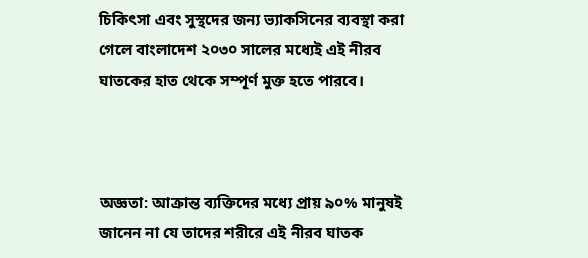চিকিৎসা এবং সুস্থদের জন্য ভ্যাকসিনের ব্যবস্থা করা গেলে বাংলাদেশ ২০৩০ সালের মধ্যেই এই নীরব ঘাতকের হাত থেকে সম্পূর্ণ মুক্ত হতে পারবে।



অজ্ঞতা: আক্রান্ত ব্যক্তিদের মধ্যে প্রায় ৯০% মানুষই জানেন না যে তাদের শরীরে এই নীরব ঘাতক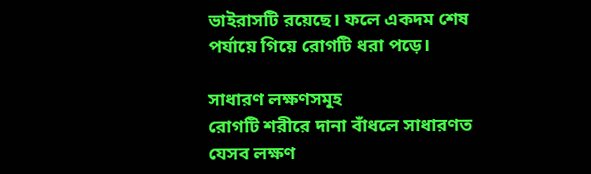ভাইরাসটি রয়েছে। ফলে একদম শেষ পর্যায়ে গিয়ে রোগটি ধরা পড়ে।

সাধারণ লক্ষণসমূহ
রোগটি শরীরে দানা বাঁধলে সাধারণত যেসব লক্ষণ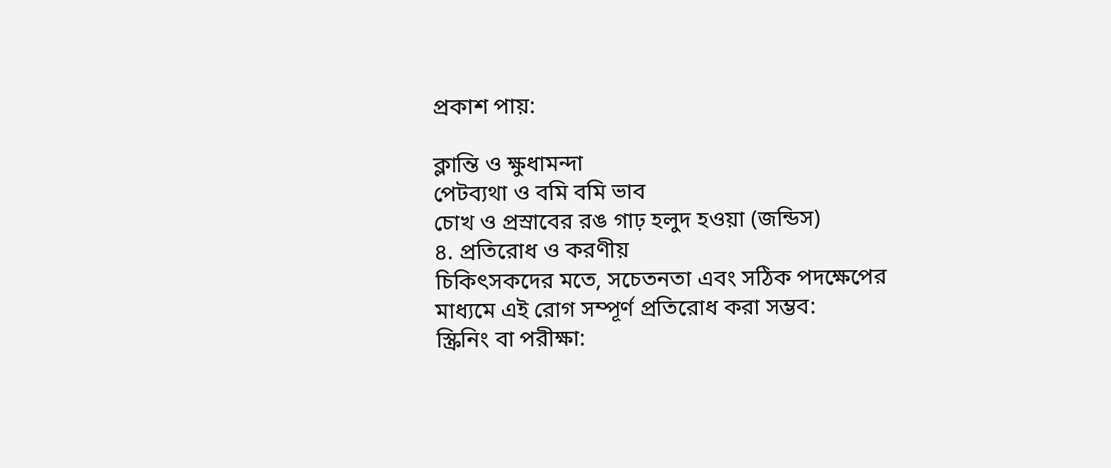প্রকাশ পায়:

ক্লান্তি ও ক্ষুধামন্দা
পেটব্যথা ও বমি বমি ভাব
চোখ ও প্রস্রাবের রঙ গাঢ় হলুদ হওয়া (জন্ডিস)
৪. প্রতিরোধ ও করণীয়
চিকিৎসকদের মতে, সচেতনতা এবং সঠিক পদক্ষেপের মাধ্যমে এই রোগ সম্পূর্ণ প্রতিরোধ করা সম্ভব:
স্ক্রিনিং বা পরীক্ষা: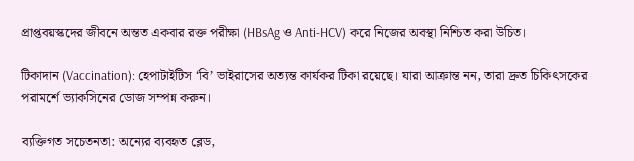প্রাপ্তবয়স্কদের জীবনে অন্তত একবার রক্ত পরীক্ষা (HBsAg ও Anti-HCV) করে নিজের অবস্থা নিশ্চিত করা উচিত।

টিকাদান (Vaccination): হেপাটাইটিস ‘বি’ ভাইরাসের অত্যন্ত কার্যকর টিকা রয়েছে। যারা আক্রান্ত নন, তারা দ্রুত চিকিৎসকের পরামর্শে ভ্যাকসিনের ডোজ সম্পন্ন করুন।

ব্যক্তিগত সচেতনতা: অন্যের ব্যবহৃত ব্লেড,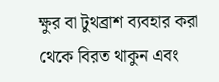ক্ষুর বা টুথব্রাশ ব্যবহার করা থেকে বিরত থাকুন এবং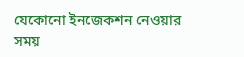যেকোনো ইনজেকশন নেওয়ার সময়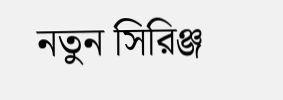নতুন সিরিঞ্জ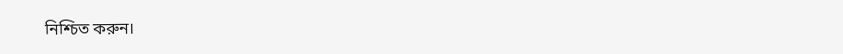নিশ্চিত করুন।